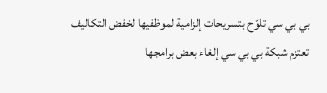بي بي سي تلوّح بتسريحات إلزامية لموظفيها لخفض التكاليف
تعتزم شبكة بي بي سي إلغاء بعض برامجها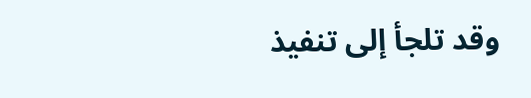وقد تلجأ إلى تنفيذ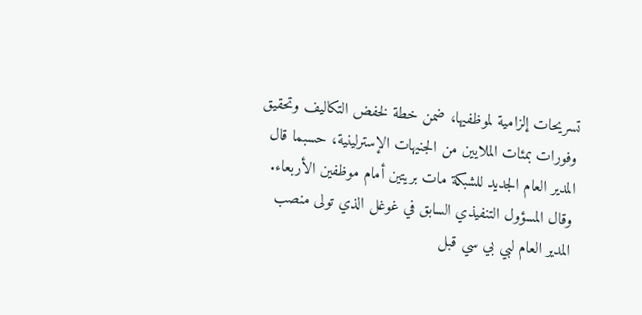تسريحات إلزامية لموظفيها، ضمن خطة لخفض التكاليف وتحقيق وفورات بمئات الملايين من الجنيهات الإسترلينية، حسبما قال المدير العام الجديد للشبكة مات بريتين أمام موظفين الأربعاء.
وقال المسؤول التنفيذي السابق في غوغل الذي تولى منصب المدير العام لبي بي سي قبل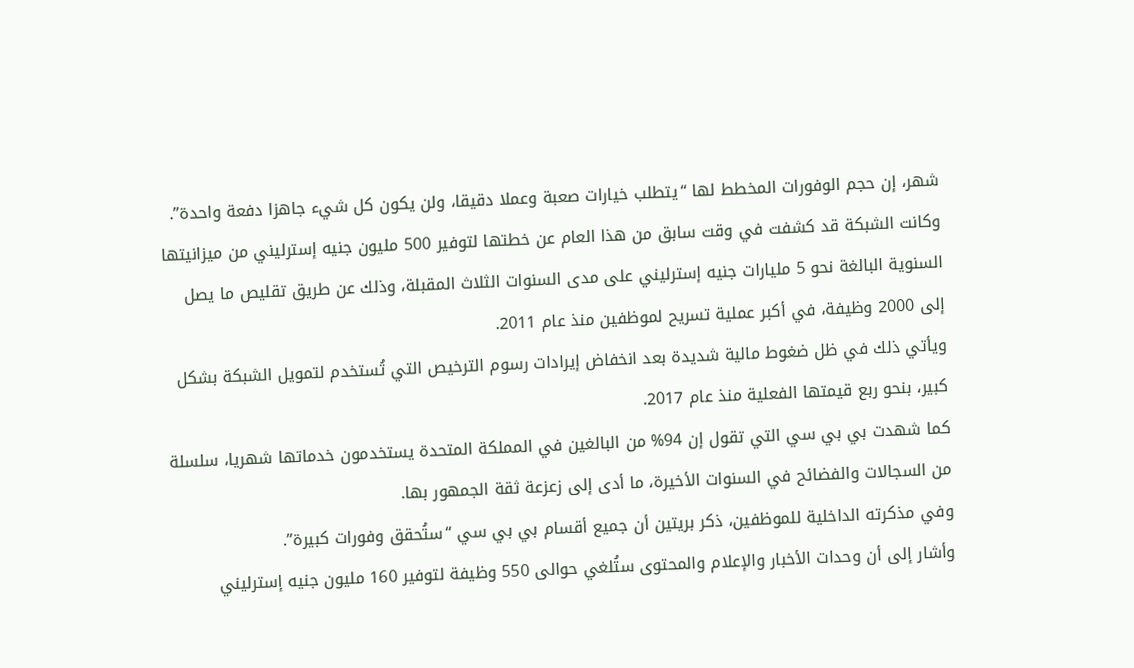شهر، إن حجم الوفورات المخطط لها “يتطلب خيارات صعبة وعملا دقيقا، ولن يكون كل شيء جاهزا دفعة واحدة”.
وكانت الشبكة قد كشفت في وقت سابق من هذا العام عن خطتها لتوفير 500 مليون جنيه إسترليني من ميزانيتها السنوية البالغة نحو 5 مليارات جنيه إسترليني على مدى السنوات الثلاث المقبلة، وذلك عن طريق تقليص ما يصل إلى 2000 وظيفة، في أكبر عملية تسريح لموظفين منذ عام 2011.
ويأتي ذلك في ظل ضغوط مالية شديدة بعد انخفاض إيرادات رسوم الترخيص التي تُستخدم لتمويل الشبكة بشكل كبير، بنحو ربع قيمتها الفعلية منذ عام 2017.
كما شهدت بي بي سي التي تقول إن 94% من البالغين في المملكة المتحدة يستخدمون خدماتها شهريا، سلسلة من السجالات والفضائح في السنوات الأخيرة، ما أدى إلى زعزعة ثقة الجمهور بها.
وفي مذكرته الداخلية للموظفين، ذكر بريتين أن جميع أقسام بي بي سي “ستُحقق وفورات كبيرة”.
وأشار إلى أن وحدات الأخبار والإعلام والمحتوى ستُلغي حوالى 550 وظيفة لتوفير 160 مليون جنيه إسترليني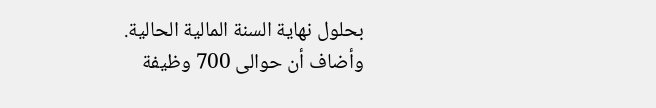بحلول نهاية السنة المالية الحالية.
وأضاف أن حوالى 700 وظيفة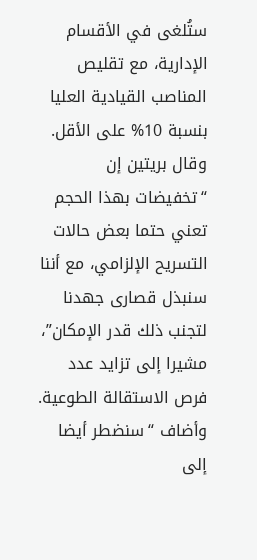ستُلغى في الأقسام الإدارية، مع تقليص المناصب القيادية العليا بنسبة 10% على الأقل.
وقال بريتين إن “تخفيضات بهذا الحجم تعني حتما بعض حالات التسريح الإلزامي، مع أننا سنبذل قصارى جهدنا لتجنب ذلك قدر الإمكان”، مشيرا إلى تزايد عدد فرص الاستقالة الطوعية.
وأضاف “سنضطر أيضا إلى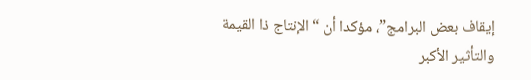إيقاف بعض البرامج”، مؤكدا أن “الإنتاج ذا القيمة والتأثير الأكبر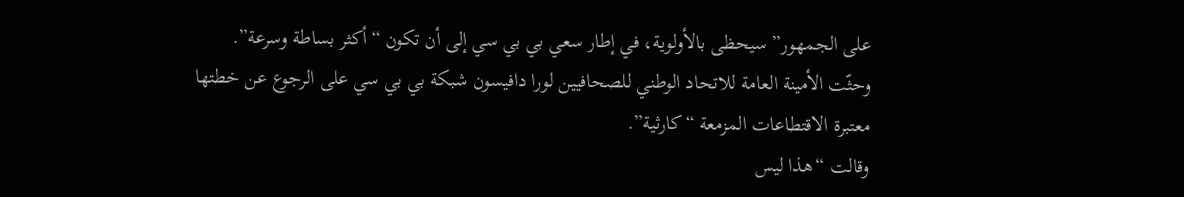على الجمهور” سيحظى بالأولوية، في إطار سعي بي بي سي إلى أن تكون “أكثر بساطة وسرعة”.
وحثّت الأمينة العامة للاتحاد الوطني للصحافيين لورا دافيسون شبكة بي بي سي على الرجوع عن خطتها معتبرة الاقتطاعات المزمعة “كارثية”.
وقالت “هذا ليس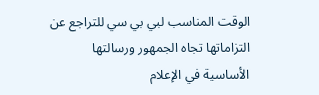الوقت المناسب لبي بي سي للتراجع عن التزاماتها تجاه الجمهور ورسالتها الأساسية في الإعلام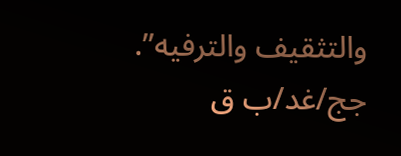والتثقيف والترفيه”.
جج/غد/ب ق